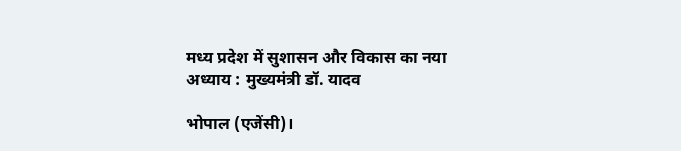मध्य प्रदेश में सुशासन और विकास का नया अध्याय : मुख्यमंत्री डॉ. यादव

भोपाल (एजेंसी)।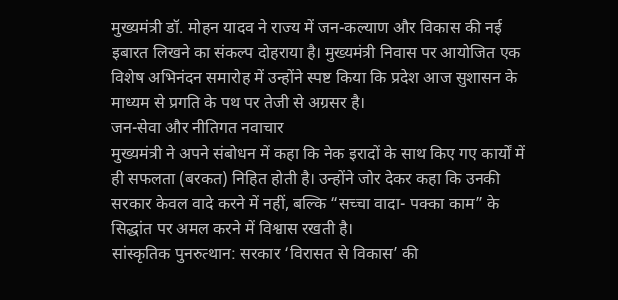मुख्यमंत्री डॉ. मोहन यादव ने राज्य में जन-कल्याण और विकास की नई इबारत लिखने का संकल्प दोहराया है। मुख्यमंत्री निवास पर आयोजित एक विशेष अभिनंदन समारोह में उन्होंने स्पष्ट किया कि प्रदेश आज सुशासन के माध्यम से प्रगति के पथ पर तेजी से अग्रसर है।
जन-सेवा और नीतिगत नवाचार
मुख्यमंत्री ने अपने संबोधन में कहा कि नेक इरादों के साथ किए गए कार्यों में ही सफलता (बरकत) निहित होती है। उन्होंने जोर देकर कहा कि उनकी सरकार केवल वादे करने में नहीं, बल्कि “सच्चा वादा- पक्का काम” के सिद्धांत पर अमल करने में विश्वास रखती है।
सांस्कृतिक पुनरुत्थान: सरकार ‘विरासत से विकास’ की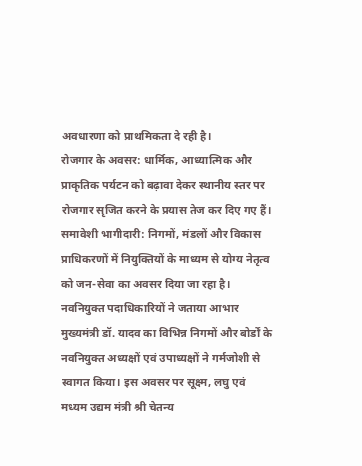अवधारणा को प्राथमिकता दे रही है।
रोजगार के अवसर: धार्मिक, आध्यात्मिक और प्राकृतिक पर्यटन को बढ़ावा देकर स्थानीय स्तर पर रोजगार सृजित करने के प्रयास तेज कर दिए गए हैं।
समावेशी भागीदारी: निगमों, मंडलों और विकास प्राधिकरणों में नियुक्तियों के माध्यम से योग्य नेतृत्व को जन-सेवा का अवसर दिया जा रहा है।
नवनियुक्त पदाधिकारियों ने जताया आभार
मुख्यमंत्री डॉ. यादव का विभिन्न निगमों और बोर्डों के नवनियुक्त अध्यक्षों एवं उपाध्यक्षों ने गर्मजोशी से स्वागत किया। इस अवसर पर सूक्ष्म, लघु एवं मध्यम उद्यम मंत्री श्री चेतन्य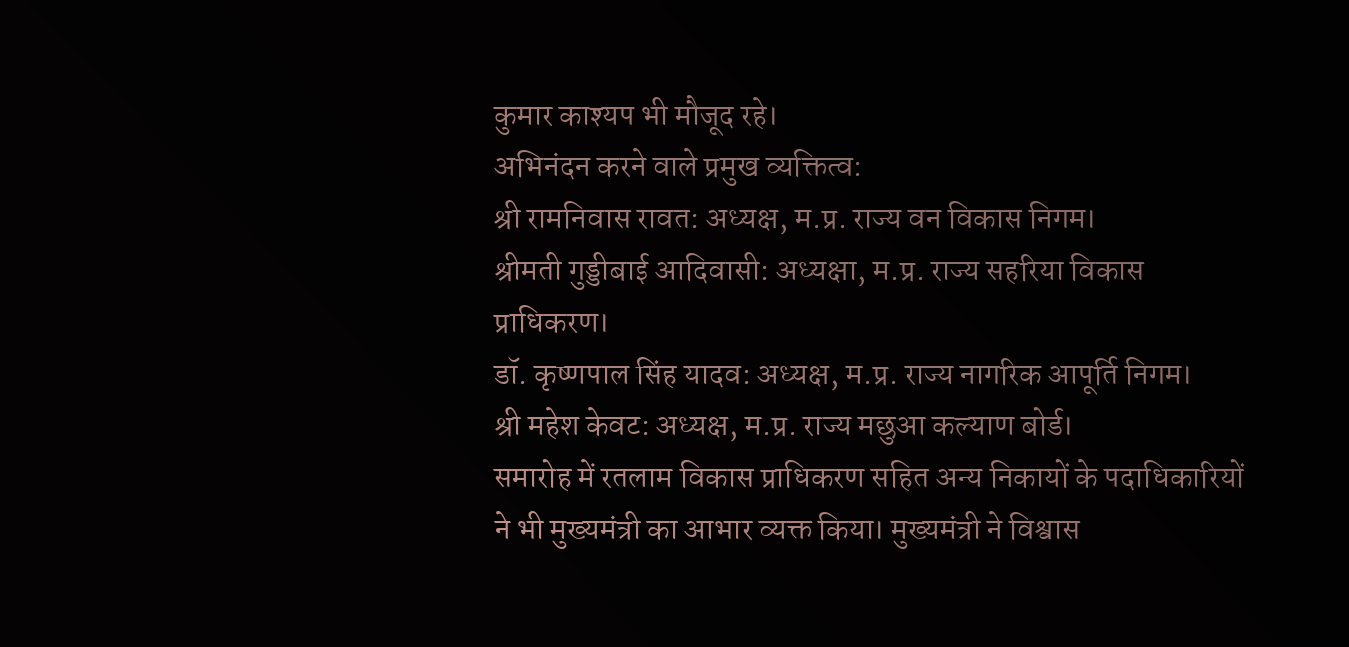कुमार काश्यप भी मौजूद रहे।
अभिनंदन करने वाले प्रमुख व्यक्तित्व:
श्री रामनिवास रावत: अध्यक्ष, म.प्र. राज्य वन विकास निगम।
श्रीमती गुड्डीबाई आदिवासी: अध्यक्षा, म.प्र. राज्य सहरिया विकास प्राधिकरण।
डॉ. कृष्णपाल सिंह यादव: अध्यक्ष, म.प्र. राज्य नागरिक आपूर्ति निगम।
श्री महेश केवट: अध्यक्ष, म.प्र. राज्य मछुआ कल्याण बोर्ड।
समारोह में रतलाम विकास प्राधिकरण सहित अन्य निकायों के पदाधिकारियों ने भी मुख्यमंत्री का आभार व्यक्त किया। मुख्यमंत्री ने विश्वास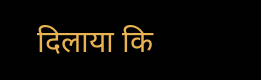दिलाया कि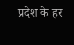प्रदेश के हर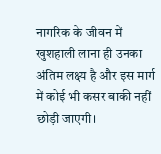नागरिक के जीवन में खुशहाली लाना ही उनका अंतिम लक्ष्य है और इस मार्ग में कोई भी कसर बाकी नहीं छोड़ी जाएगी।